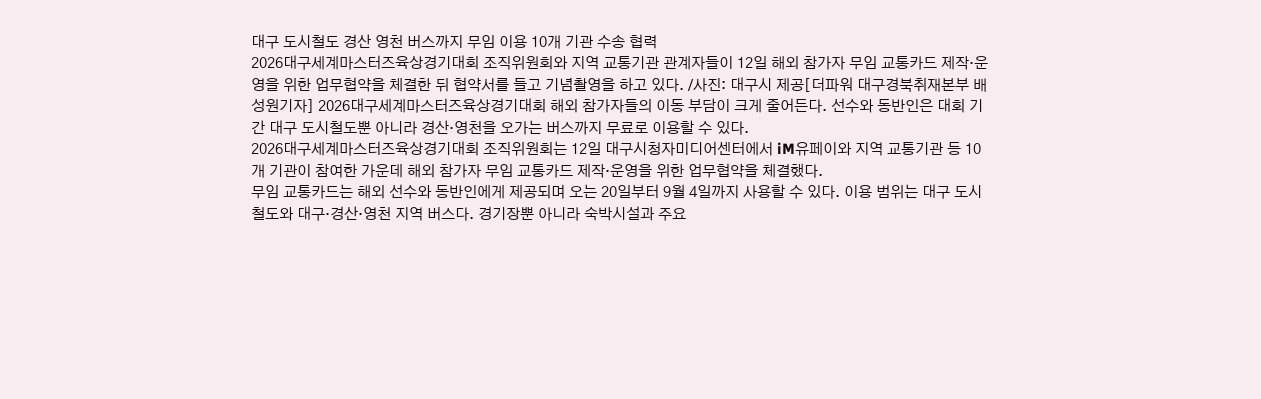대구 도시철도 경산 영천 버스까지 무임 이용 10개 기관 수송 협력
2026대구세계마스터즈육상경기대회 조직위원회와 지역 교통기관 관계자들이 12일 해외 참가자 무임 교통카드 제작·운영을 위한 업무협약을 체결한 뒤 협약서를 들고 기념촬영을 하고 있다. /사진: 대구시 제공[더파워 대구경북취재본부 배성원기자] 2026대구세계마스터즈육상경기대회 해외 참가자들의 이동 부담이 크게 줄어든다. 선수와 동반인은 대회 기간 대구 도시철도뿐 아니라 경산·영천을 오가는 버스까지 무료로 이용할 수 있다.
2026대구세계마스터즈육상경기대회 조직위원회는 12일 대구시청자미디어센터에서 iM유페이와 지역 교통기관 등 10개 기관이 참여한 가운데 해외 참가자 무임 교통카드 제작·운영을 위한 업무협약을 체결했다.
무임 교통카드는 해외 선수와 동반인에게 제공되며 오는 20일부터 9월 4일까지 사용할 수 있다. 이용 범위는 대구 도시철도와 대구·경산·영천 지역 버스다. 경기장뿐 아니라 숙박시설과 주요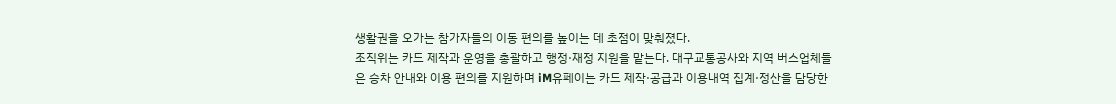생활권을 오가는 참가자들의 이동 편의를 높이는 데 초점이 맞춰졌다.
조직위는 카드 제작과 운영을 총괄하고 행정·재정 지원을 맡는다. 대구교통공사와 지역 버스업체들은 승차 안내와 이용 편의를 지원하며 iM유페이는 카드 제작·공급과 이용내역 집계·정산을 담당한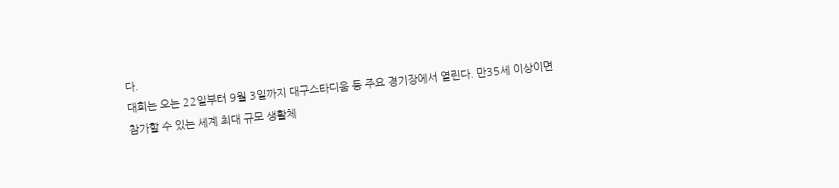다.
대회는 오는 22일부터 9월 3일까지 대구스타디움 등 주요 경기장에서 열린다. 만35세 이상이면 참가할 수 있는 세계 최대 규모 생활체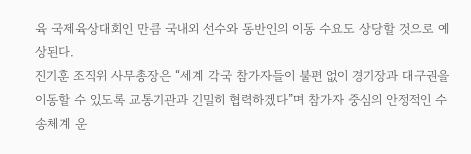육 국제육상대회인 만큼 국내외 선수와 동반인의 이동 수요도 상당할 것으로 예상된다.
진기훈 조직위 사무총장은 “세계 각국 참가자들이 불편 없이 경기장과 대구권을 이동할 수 있도록 교통기관과 긴밀히 협력하겠다”며 참가자 중심의 안정적인 수송체계 운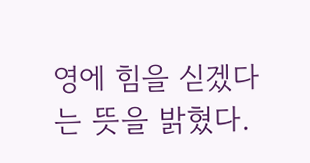영에 힘을 싣겠다는 뜻을 밝혔다.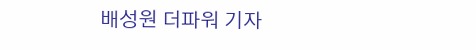배성원 더파워 기자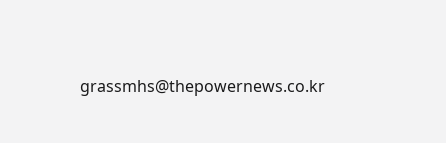grassmhs@thepowernews.co.kr